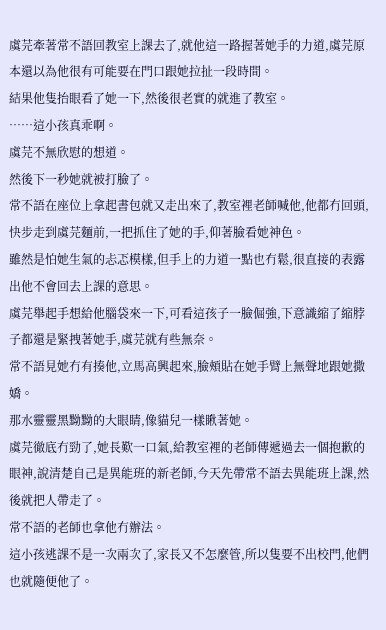虞芫牽著常不語回教室上課去了,就他這一路握著她手的力道,虞芫原本還以為他很有可能要在門口跟她拉扯一段時間。
結果他隻抬眼看了她一下,然後很老實的就進了教室。
……這小孩真乖啊。
虞芫不無欣慰的想道。
然後下一秒她就被打臉了。
常不語在座位上拿起書包就又走出來了,教室裡老師喊他,他都冇回頭,快步走到虞芫麵前,一把抓住了她的手,仰著臉看她神色。
雖然是怕她生氣的忐忑模樣,但手上的力道一點也冇鬆,很直接的表露出他不會回去上課的意思。
虞芫舉起手想給他腦袋來一下,可看這孩子一臉倔強,下意識縮了縮脖子都還是緊拽著她手,虞芫就有些無奈。
常不語見她冇有揍他,立馬高興起來,臉頰貼在她手臂上無聲地跟她撒嬌。
那水靈靈黑黝黝的大眼睛,像貓兒一樣瞅著她。
虞芫徹底冇勁了,她長歎一口氣,給教室裡的老師傳遞過去一個抱歉的眼神,說清楚自己是異能班的新老師,今天先帶常不語去異能班上課,然後就把人帶走了。
常不語的老師也拿他冇辦法。
這小孩逃課不是一次兩次了,家長又不怎麼管,所以隻要不出校門,他們也就隨便他了。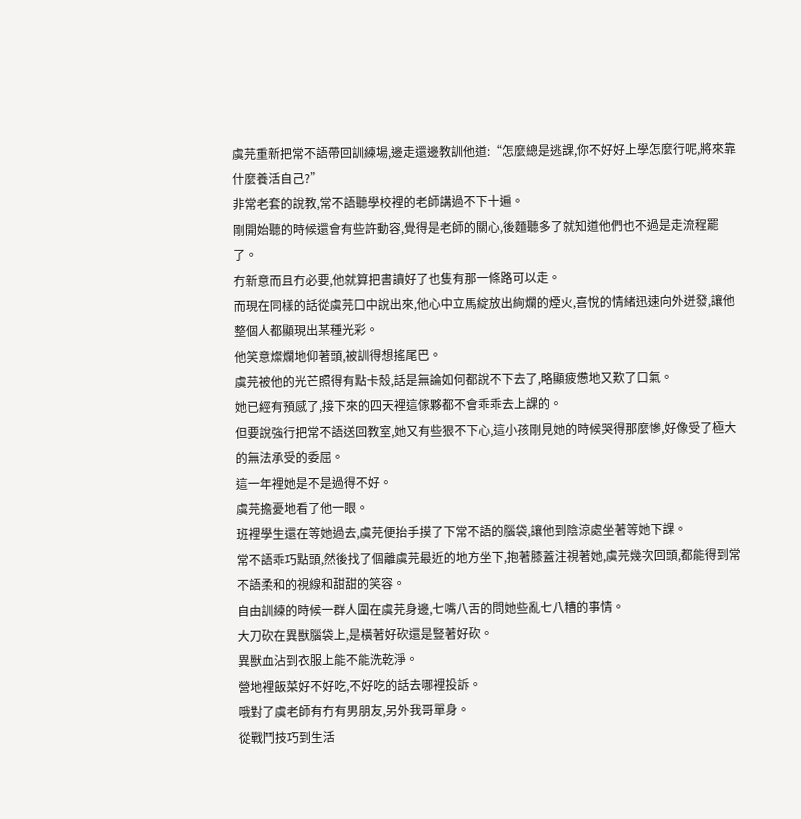虞芫重新把常不語帶回訓練場,邊走還邊教訓他道:“怎麼總是逃課,你不好好上學怎麼行呢,將來靠什麼養活自己?”
非常老套的說教,常不語聽學校裡的老師講過不下十遍。
剛開始聽的時候還會有些許動容,覺得是老師的關心,後麵聽多了就知道他們也不過是走流程罷了。
冇新意而且冇必要,他就算把書讀好了也隻有那一條路可以走。
而現在同樣的話從虞芫口中說出來,他心中立馬綻放出絢爛的煙火,喜悅的情緒迅速向外迸發,讓他整個人都顯現出某種光彩。
他笑意燦爛地仰著頭,被訓得想搖尾巴。
虞芫被他的光芒照得有點卡殼,話是無論如何都說不下去了,略顯疲憊地又歎了口氣。
她已經有預感了,接下來的四天裡這傢夥都不會乖乖去上課的。
但要說強行把常不語送回教室,她又有些狠不下心,這小孩剛見她的時候哭得那麼慘,好像受了極大的無法承受的委屈。
這一年裡她是不是過得不好。
虞芫擔憂地看了他一眼。
班裡學生還在等她過去,虞芫便抬手摸了下常不語的腦袋,讓他到陰涼處坐著等她下課。
常不語乖巧點頭,然後找了個離虞芫最近的地方坐下,抱著膝蓋注視著她,虞芫幾次回頭,都能得到常不語柔和的視線和甜甜的笑容。
自由訓練的時候一群人圍在虞芫身邊,七嘴八舌的問她些亂七八糟的事情。
大刀砍在異獸腦袋上,是橫著好砍還是豎著好砍。
異獸血沾到衣服上能不能洗乾淨。
營地裡飯菜好不好吃,不好吃的話去哪裡投訴。
哦對了虞老師有冇有男朋友,另外我哥單身。
從戰鬥技巧到生活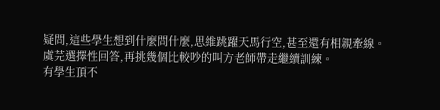疑問,這些學生想到什麼問什麼,思維跳躍天馬行空,甚至還有相親牽線。
虞芫選擇性回答,再挑幾個比較吵的叫方老師帶走繼續訓練。
有學生頂不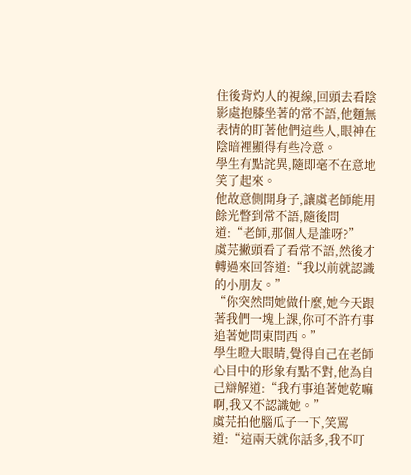住後背灼人的視線,回頭去看陰影處抱膝坐著的常不語,他麵無表情的盯著他們這些人,眼神在陰暗裡顯得有些冷意。
學生有點詫異,隨即毫不在意地笑了起來。
他故意側開身子,讓虞老師能用餘光瞥到常不語,隨後問道:“老師,那個人是誰呀?”
虞芫撇頭看了看常不語,然後才轉過來回答道:“我以前就認識的小朋友。”
“你突然問她做什麼,她今天跟著我們一塊上課,你可不許冇事追著她問東問西。”
學生瞪大眼睛,覺得自己在老師心目中的形象有點不對,他為自己辯解道:“我冇事追著她乾嘛啊,我又不認識她。”
虞芫拍他腦瓜子一下,笑罵道:“這兩天就你話多,我不叮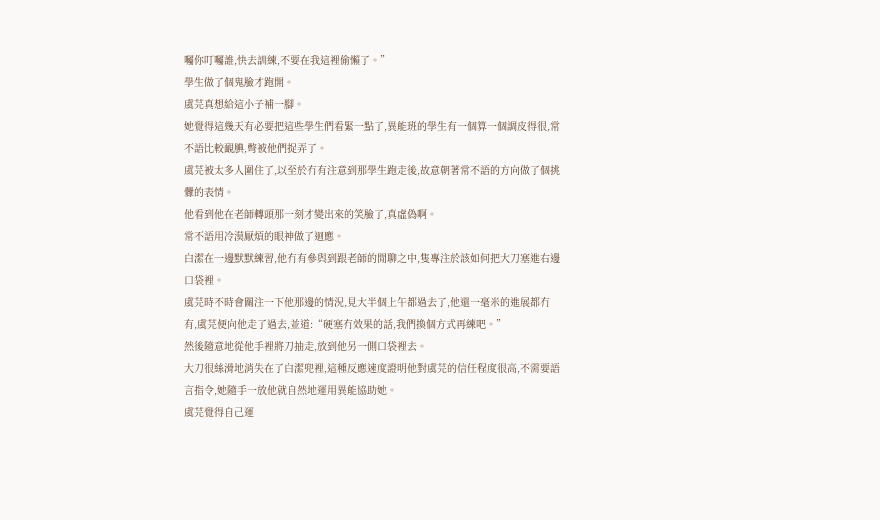囑你叮囑誰,快去訓練,不要在我這裡偷懶了。”
學生做了個鬼臉才跑開。
虞芫真想給這小子補一腳。
她覺得這幾天有必要把這些學生們看緊一點了,異能班的學生有一個算一個調皮得很,常不語比較靦腆,彆被他們捉弄了。
虞芫被太多人圍住了,以至於冇有注意到那學生跑走後,故意朝著常不語的方向做了個挑釁的表情。
他看到他在老師轉頭那一刻才變出來的笑臉了,真虛偽啊。
常不語用冷漠厭煩的眼神做了迴應。
白潔在一邊默默練習,他冇有參與到跟老師的閒聊之中,隻專注於該如何把大刀塞進右邊口袋裡。
虞芫時不時會關注一下他那邊的情況,見大半個上午都過去了,他還一毫米的進展都冇有,虞芫便向他走了過去,並道:“硬塞冇效果的話,我們換個方式再練吧。”
然後隨意地從他手裡將刀抽走,放到他另一側口袋裡去。
大刀很絲滑地消失在了白潔兜裡,這種反應速度證明他對虞芫的信任程度很高,不需要語言指令,她隨手一放他就自然地運用異能協助她。
虞芫覺得自己運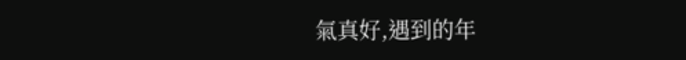氣真好,遇到的年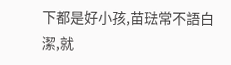下都是好小孩,苗琺常不語白潔,就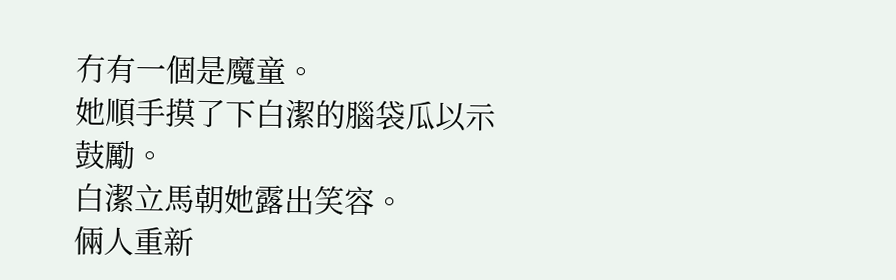冇有一個是魔童。
她順手摸了下白潔的腦袋瓜以示鼓勵。
白潔立馬朝她露出笑容。
倆人重新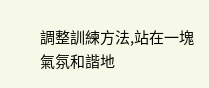調整訓練方法,站在一塊氣氛和諧地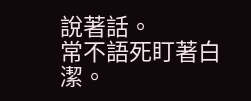說著話。
常不語死盯著白潔。